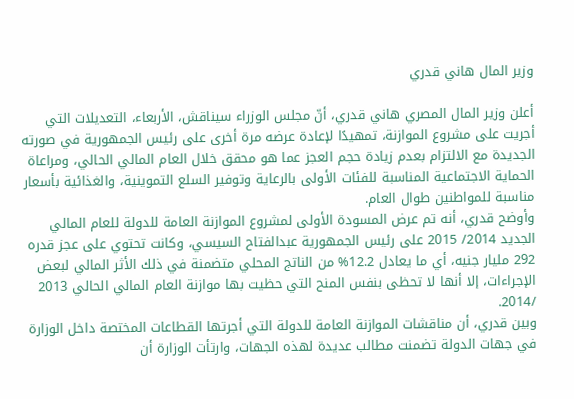وزير المال هاني قدري

أعلن وزير المال المصري هاني قدري، أنّ مجلس الوزراء سيناقش، الأربعاء، التعديلات التي أجريت على مشروع الموازنة، تمهيدًا لإعادة عرضه مرة أخرى على رئيس الجمهورية في صورته الجديدة مع الالتزام بعدم زيادة حجم العجز عما هو محقق خلال العام المالي الحالي، ومراعاة الحماية الاجتماعية المناسبة للفئات الأولى بالرعاية وتوفير السلع التموينية، والغذائية بأسعار مناسبة للمواطنين طوال العام.
وأوضح قدري، أنه تم عرض المسودة الأولى لمشروع الموازنة العامة للدولة للعام المالي الجديد 2014/ 2015 على رئيس الجمهورية عبدالفتاح السيسي، وكانت تحتوي على عجز قدره 292 مليار جنيه، أي ما يعادل 12.2% من الناتج المحلي متضمنة في ذلك الأثر المالي لبعض الإجراءات، إلا أنها لا تحظى بنفس المنح التي حظيت بها موازنة العام المالي الحالي 2013 /2014.
وبين قدري، أن مناقشات الموازنة العامة للدولة التي أجرتها القطاعات المختصة داخل الوزارة في جهات الدولة تضمنت مطالب عديدة لهذه الجهات، وارتأت الوزارة أن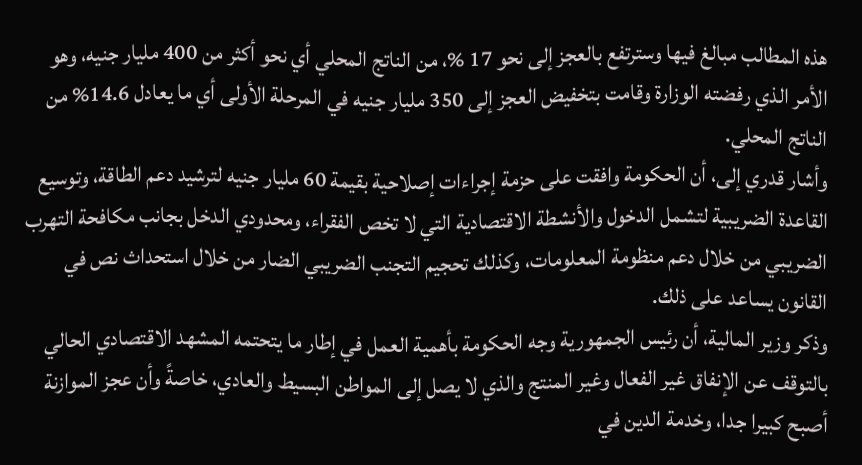هذه المطالب مبالغ فيها وسترتفع بالعجز إلى نحو 17 %، من الناتج المحلي أي نحو أكثر من 400 مليار جنيه، وهو الأمر الذي رفضته الوزارة وقامت بتخفيض العجز إلى 350 مليار جنيه في المرحلة الأولى أي ما يعادل 14.6% من الناتج المحلي.
وأشار قدري إلى، أن الحكومة وافقت على حزمة إجراءات إصلاحية بقيمة 60 مليار جنيه لترشيد دعم الطاقة، وتوسيع القاعدة الضريبية لتشمل الدخول والأنشطة الاقتصادية التي لا تخص الفقراء، ومحدودي الدخل بجانب مكافحة التهرب الضريبي من خلال دعم منظومة المعلومات، وكذلك تحجيم التجنب الضريبي الضار من خلال استحداث نص في القانون يساعد على ذلك.
وذكر وزير المالية، أن رئيس الجمهورية وجه الحكومة بأهمية العمل في إطار ما يتحتمه المشهد الاقتصادي الحالي بالتوقف عن الإنفاق غير الفعال وغير المنتج والذي لا يصل إلى المواطن البسيط والعادي، خاصةً وأن عجز الموازنة أصبح كبيرا جدا، وخدمة الدين في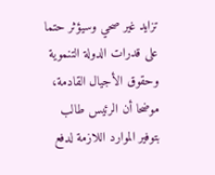تزايد غير صحي وسيؤثر حتما على قدرات الدولة التنموية وحقوق الأجيال القادمة، موضحا أن الرئيس طالب بتوفير الموارد اللازمة لدفع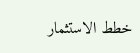خطط الاستثمار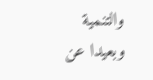والتنمية وبعيدا عن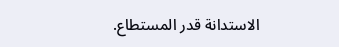الاستدانة قدر المستطاع.